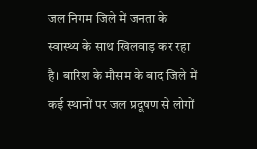जल निगम जिले में जनता के स्वास्थ्य के साथ खिलवाड़ कर रहा है। बारिश के मौसम के बाद जिले में कई स्थानों पर जल प्रदूषण से लोगों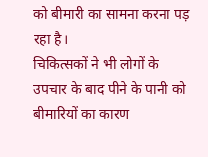को बीमारी का सामना करना पड़ रहा है।
चिकित्सकों ने भी लोगों के उपचार के बाद पीने के पानी को बीमारियों का कारण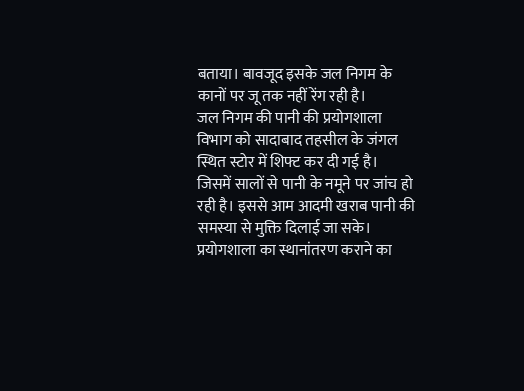बताया। बावजूद इसके जल निगम के कानों पर जू तक नहीं रेंग रही है।
जल निगम की पानी की प्रयोगशाला विभाग को सादाबाद तहसील के जंगल स्थित स्टोर में शिफ्ट कर दी गई है। जिसमें सालों से पानी के नमूने पर जांच हो रही है। इससे आम आदमी खराब पानी की समस्या से मुक्ति दिलाई जा सके। प्रयोगशाला का स्थानांतरण कराने का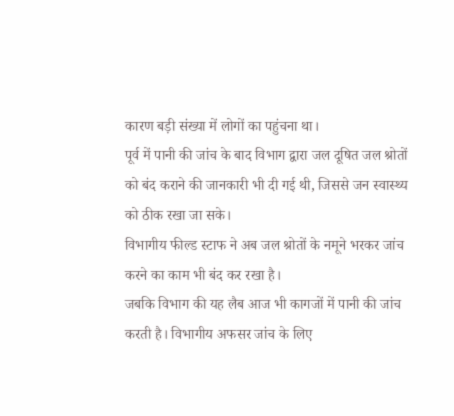कारण बड़ी संख्या में लोगों का पहुंचना था।
पूर्व में पानी की जांच के बाद विभाग द्वारा जल दूषित जल श्रोतों को बंद कराने की जानकारी भी दी गई थी, जिससे जन स्वास्थ्य को ठीक रखा जा सके।
विभागीय फील्ड स्टाफ ने अब जल श्रोतों के नमूने भरकर जांच करने का काम भी बंद कर रखा है।
जबकि विभाग की यह लैब आज भी कागजों में पानी की जांच करती है। विभागीय अफसर जांच के लिए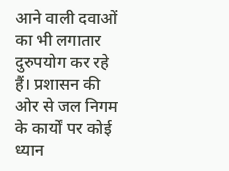आने वाली दवाओं का भी लगातार दुरुपयोग कर रहे हैं। प्रशासन की ओर से जल निगम के कार्यों पर कोई ध्यान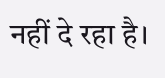नहीं दे रहा है।